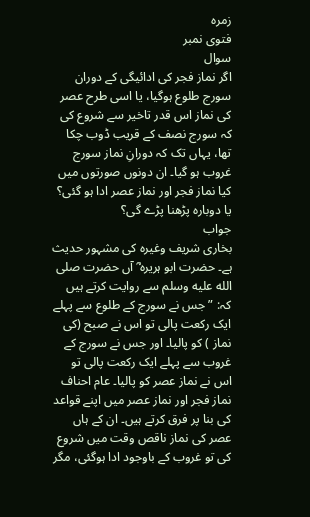زمره
فتوی نمبر
سوال
اگر نماز فجر کی ادائیگی کے دوران سورج طلوع ہوگیا، یا اسی طرح عصر کی نماز اس قدر تاخیر سے شروع کی کہ سورج نصف کے قریب ڈوب چکا تھا، یہاں تک کہ دورانِ نماز سورج غروب ہو گیا۔ ان دونوں صورتوں میں کیا نماز فجر اور نماز عصر ادا ہو گئی؟ یا دوبارہ پڑھنا پڑے گی؟
جواب
بخاری شریف وغیرہ کی مشہور حدیث ہے۔ حضرت ابو ہریرہ ؓ آں حضرت صلى الله عليه وسلم سے روایت کرتے ہیں کہ: ”جس نے سورج کے طلوع سے پہلے ایک رکعت پالی تو اس نے صبح (کی نماز ) کو پالیا۔ اور جس نے سورج کے غروب سے پہلے ایک رکعت پالی تو اس نے نماز عصر کو پالیا۔ عام احناف نماز فجر اور نماز عصر میں اپنے قواعد کی بنا پر فرق کرتے ہیں۔ ان کے ہاں عصر کی نماز ناقص وقت میں شروع کی تو غروب کے باوجود ادا ہوگئی، مگر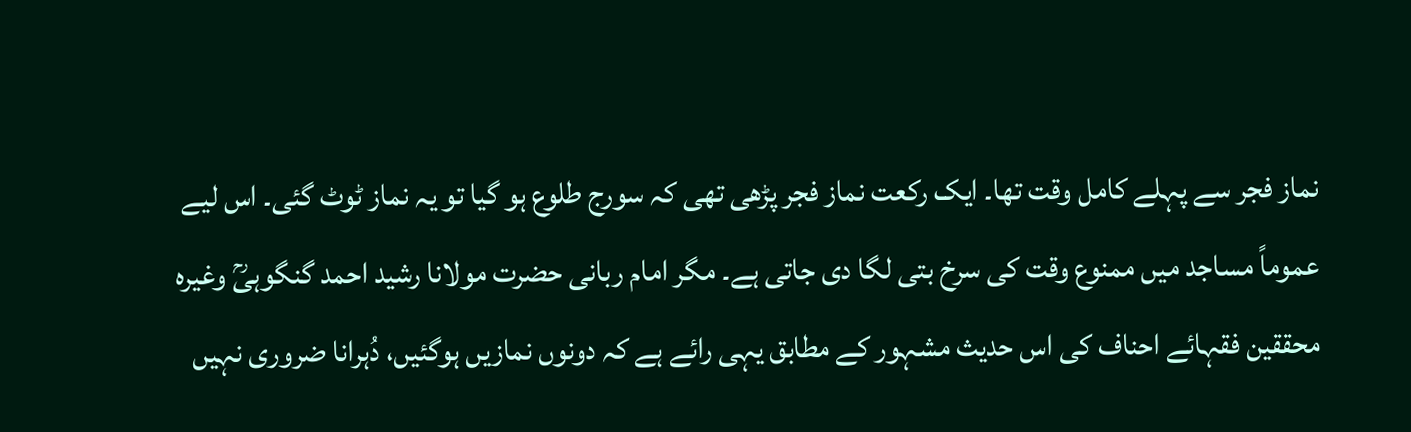نماز فجر سے پہلے کامل وقت تھا۔ ایک رکعت نماز فجر پڑھی تھی کہ سورج طلوع ہو گیا تو یہ نماز ٹوٹ گئی۔ اس لیے عموماً مساجد میں ممنوع وقت کی سرخ بتی لگا دی جاتی ہے۔ مگر امام ربانی حضرت مولانا رشید احمد گنگوہیؒ وغیرہ محققین فقہائے احناف کی اس حدیث مشہور کے مطابق یہی رائے ہے کہ دونوں نمازیں ہوگئیں، دُہرانا ضروری نہیں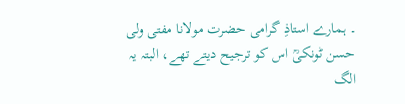۔ ہمارے استاذِ گرامی حضرت مولانا مفتی ولی حسن ٹونکیؒ اس کو ترجیح دیتے تھے، البتہ یہ الگ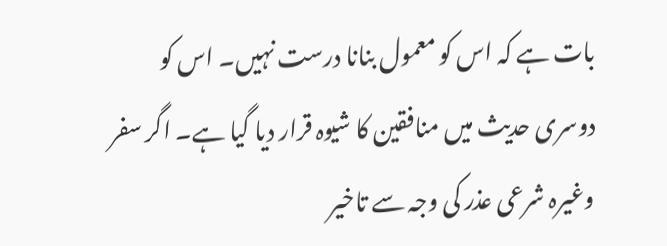بات ہے کہ اس کو معمول بنانا درست نہیں۔ اس کو دوسری حدیث میں منافقین کا شیوہ قرار دیا گیا ہے۔ اگر سفر وغیرہ شرعی عذر کی وجہ سے تاخیر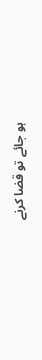ہو جائے تو قضا کرنے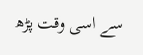سے اسی وقت پڑھ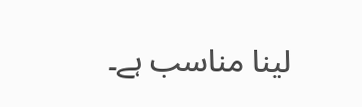لینا مناسب ہے۔